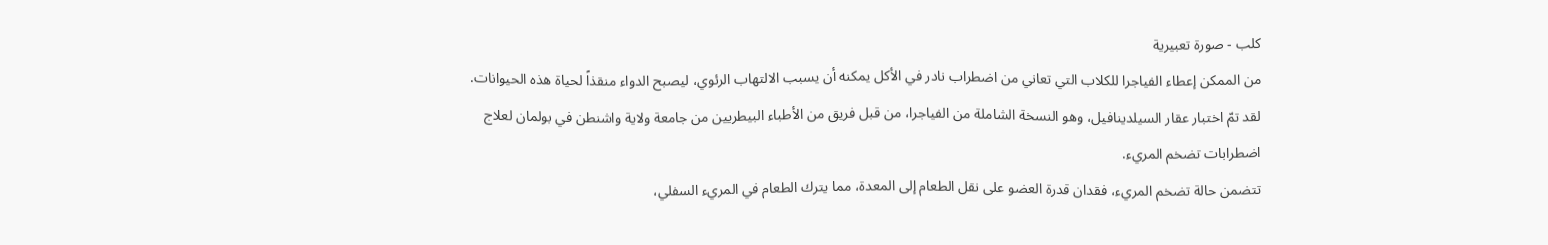كلب - صورة تعبيرية
من الممكن إعطاء الفياجرا للكلاب التي تعاني من اضطراب نادر في الأكل يمكنه أن يسبب الالتهاب الرئوي، ليصبح الدواء منقذاً لحياة هذه الحيوانات.
لقد تمّ اختبار عقار السيلدينافيل، وهو النسخة الشاملة من الفياجرا، من قبل فريق من الأطباء البيطريين من جامعة ولاية واشنطن في بولمان لعلاج اضطرابات تضخم المريء.
تتضمن حالة تضخم المريء، فقدان قدرة العضو على نقل الطعام إلى المعدة، مما يترك الطعام في المريء السفلي،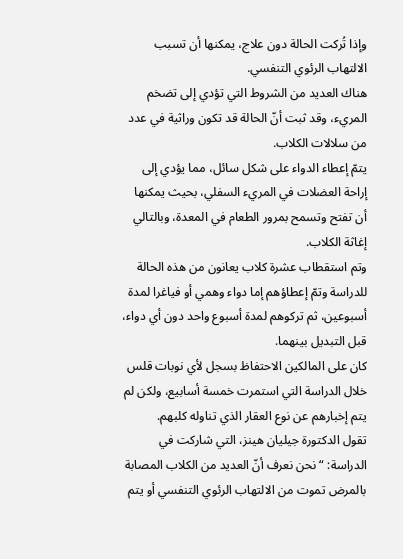وإذا تُركت الحالة دون علاج، يمكنها أن تسبب الالتهاب الرئوي التنفسي.
هناك العديد من الشروط التي تؤدي إلى تضخم المريء، وقد ثبت أنّ الحالة قد تكون وراثية في عدد من سلالات الكلاب.
يتمّ إعطاء الدواء على شكل سائل، مما يؤدي إلى إراحة العضلات في المريء السفلي، بحيث يمكنها أن تفتح وتسمح بمرور الطعام في المعدة، وبالتالي إغاثة الكلاب.
وتم استقطاب عشرة كلاب يعانون من هذه الحالة للدراسة وتمّ إعطاؤهم إما دواء وهمي أو فياغرا لمدة أسبوعين، ثم تركوهم لمدة أسبوع واحد دون أي دواء، قبل التبديل بينهما.
كان على المالكين الاحتفاظ بسجل لأي نوبات قلس خلال الدراسة التي استمرت خمسة أسابيع، ولكن لم يتم إخبارهم عن نوع العقار الذي تناوله كلبهم.
تقول الدكتورة جيليان هينز، التي شاركت في الدراسة: “نحن نعرف أنّ العديد من الكلاب المصابة بالمرض تموت من الالتهاب الرئوي التنفسي أو يتم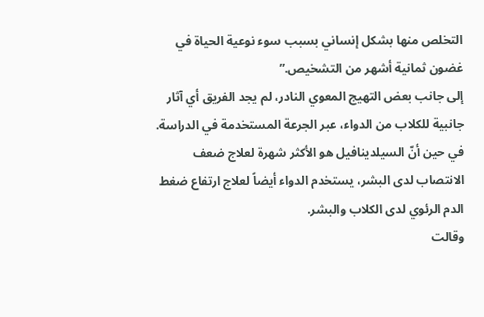التخلص منها بشكل إنساني بسبب سوء نوعية الحياة في غضون ثمانية أشهر من التشخيص.”
إلى جانب بعض التهيج المعوي النادر، لم يجد الفريق أي آثار جانبية للكلاب من الدواء، عبر الجرعة المستخدمة في الدراسة.
في حين أنّ السيلدينافيل هو الأكثر شهرة لعلاج ضعف الانتصاب لدى البشر، يستخدم الدواء أيضاً لعلاج ارتفاع ضغط الدم الرئوي لدى الكلاب والبشر.
وقالت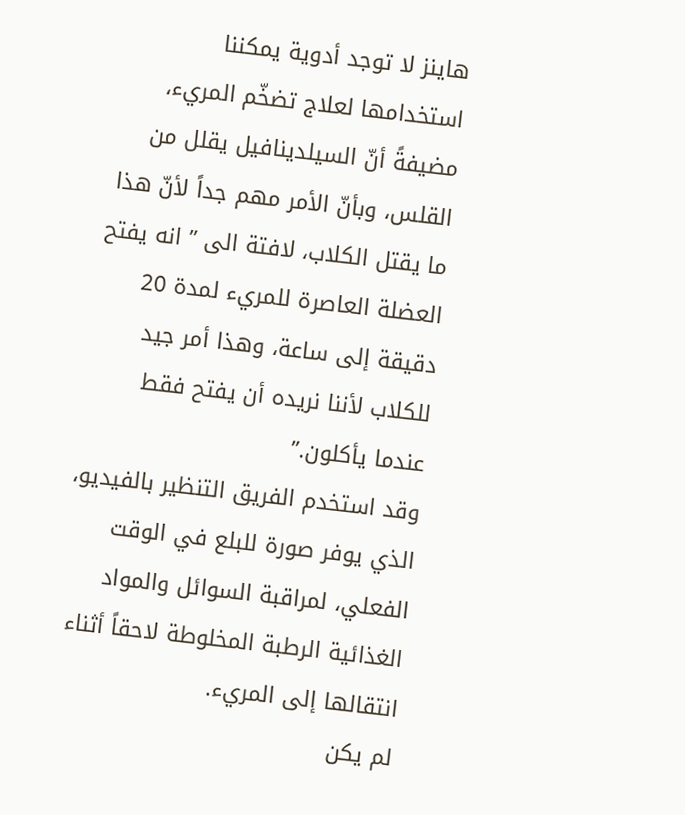هاينز لا توجد أدوية يمكننا استخدامها لعلاج تضخّم المريء، مضيفةً أنّ السيلدينافيل يقلل من القلس، وبأنّ الأمر مهم جداً لأنّ هذا ما يقتل الكلاب، لافتة الى ” انه يفتح العضلة العاصرة للمريء لمدة 20 دقيقة إلى ساعة، وهذا أمر جيد للكلاب لأننا نريده أن يفتح فقط عندما يأكلون.”
وقد استخدم الفريق التنظير بالفيديو، الذي يوفر صورة للبلع في الوقت الفعلي، لمراقبة السوائل والمواد الغذائية الرطبة المخلوطة لاحقاً أثناء انتقالها إلى المريء.
لم يكن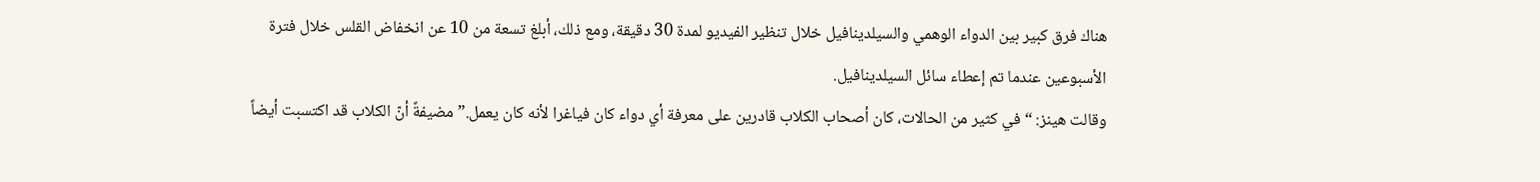هناك فرق كبير بين الدواء الوهمي والسيلدينافيل خلال تنظير الفيديو لمدة 30 دقيقة، ومع ذلك، أبلغ تسعة من 10 عن انخفاض القلس خلال فترة الأسبوعين عندما تم إعطاء سائل السيلدينافيل.
وقالت هينز: “في كثير من الحالات، كان أصحاب الكلاب قادرين على معرفة أي دواء كان فياغرا لأنه كان يعمل.” مضيفةً أنّ الكلاب قد اكتسبت أيضاً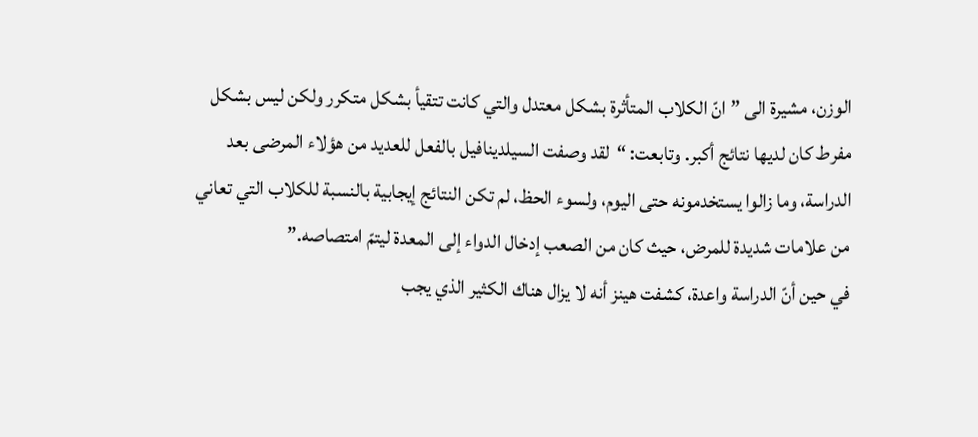الوزن، مشيرة الى ” انّ الكلاب المتأثرة بشكل معتدل والتي كانت تتقيأ بشكل متكرر ولكن ليس بشكل مفرط كان لديها نتائج أكبر. وتابعت: “لقد وصفت السيلدينافيل بالفعل للعديد من هؤلاء المرضى بعد الدراسة، وما زالوا يستخدمونه حتى اليوم، ولسوء الحظ، لم تكن النتائج إيجابية بالنسبة للكلاب التي تعاني من علامات شديدة للمرض، حيث كان من الصعب إدخال الدواء إلى المعدة ليتمّ امتصاصه.”
في حين أنّ الدراسة واعدة، كشفت هينز أنه لا يزال هناك الكثير الذي يجب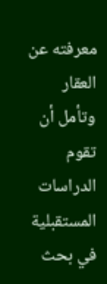معرفته عن العقار وتأمل أن تقوم الدراسات المستقبلية في بحث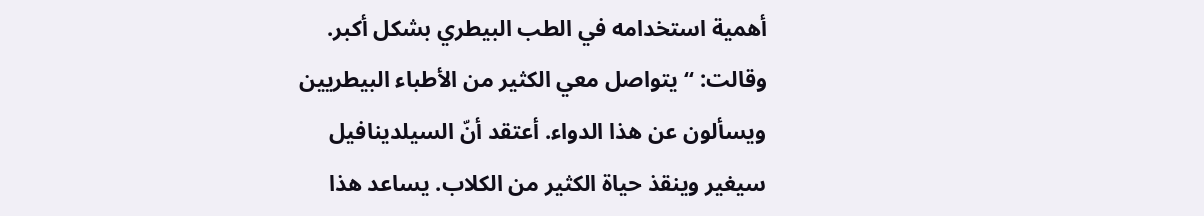أهمية استخدامه في الطب البيطري بشكل أكبر.
وقالت: “يتواصل معي الكثير من الأطباء البيطريين ويسألون عن هذا الدواء. أعتقد أنّ السيلدينافيل سيغير وينقذ حياة الكثير من الكلاب. يساعد هذا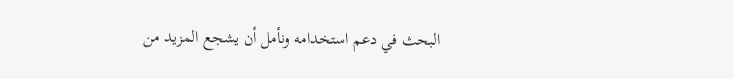البحث في دعم استخدامه ونأمل أن يشجع المزيد من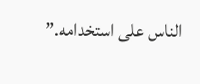الناس على استخدامه.”